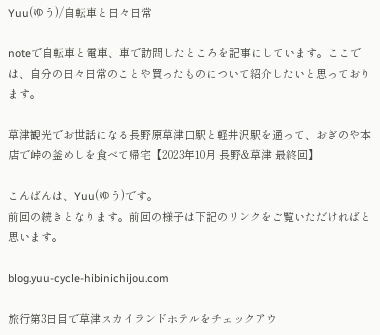Yuu(ゆう)/自転車と日々日常

noteで自転車と電車、車で訪問したところを記事にしています。ここでは、自分の日々日常のことや買ったものについて紹介したいと思っております。

草津観光でお世話になる長野原草津口駅と軽井沢駅を通って、おぎのや本店で峠の釜めしを食べて帰宅【2023年10月 長野&草津 最終回】

こんばんは、Yuu(ゆう)です。
前回の続きとなります。前回の様子は下記のリンクをご覧いただければと思います。

blog.yuu-cycle-hibinichijou.com

旅行第3日目で草津スカイランドホテルをチェックアウ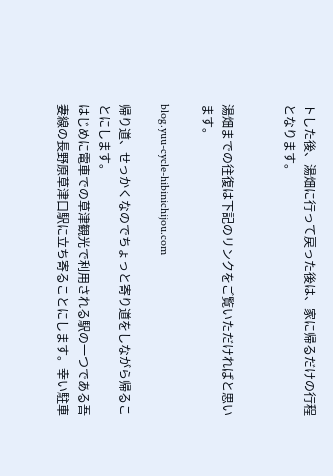トした後、湯畑に行って戻った後は、家に帰るだけの行程となります。


湯畑までの往復は下記のリンクをご覧いただければと思います。

blog.yuu-cycle-hibinichijou.com

帰り道、せっかくなのでちょっと寄り道をしながら帰ることにします。
はじめに電車での草津観光で利用される駅の一つである吾妻線の長野原草津口駅に立ち寄ることにします。幸い駐車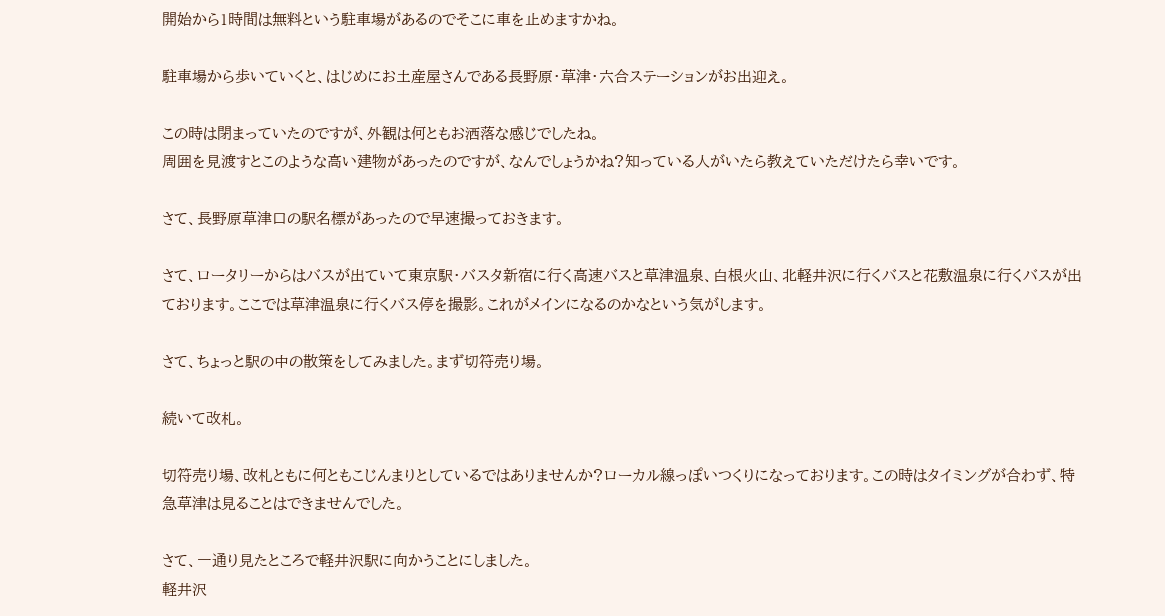開始から1時間は無料という駐車場があるのでそこに車を止めますかね。

駐車場から歩いていくと、はじめにお土産屋さんである長野原・草津・六合ステーションがお出迎え。

この時は閉まっていたのですが、外観は何ともお洒落な感じでしたね。
周囲を見渡すとこのような高い建物があったのですが、なんでしょうかね?知っている人がいたら教えていただけたら幸いです。

さて、長野原草津口の駅名標があったので早速撮っておきます。

さて、ロータリーからはバスが出ていて東京駅・バスタ新宿に行く高速バスと草津温泉、白根火山、北軽井沢に行くバスと花敷温泉に行くバスが出ております。ここでは草津温泉に行くバス停を撮影。これがメインになるのかなという気がします。

さて、ちょっと駅の中の散策をしてみました。まず切符売り場。

続いて改札。

切符売り場、改札ともに何ともこじんまりとしているではありませんか?ローカル線っぽいつくりになっております。この時はタイミングが合わず、特急草津は見ることはできませんでした。

さて、一通り見たところで軽井沢駅に向かうことにしました。
軽井沢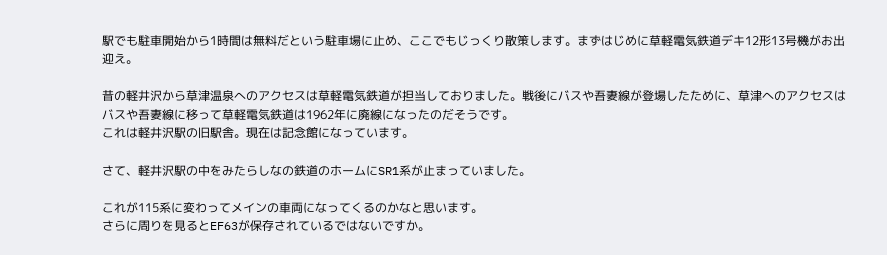駅でも駐車開始から1時間は無料だという駐車場に止め、ここでもじっくり散策します。まずはじめに草軽電気鉄道デキ12形13号機がお出迎え。

昔の軽井沢から草津温泉へのアクセスは草軽電気鉄道が担当しておりました。戦後にバスや吾妻線が登場したために、草津へのアクセスはバスや吾妻線に移って草軽電気鉄道は1962年に廃線になったのだそうです。
これは軽井沢駅の旧駅舎。現在は記念館になっています。

さて、軽井沢駅の中をみたらしなの鉄道のホームにSR1系が止まっていました。

これが115系に変わってメインの車両になってくるのかなと思います。
さらに周りを見るとEF63が保存されているではないですか。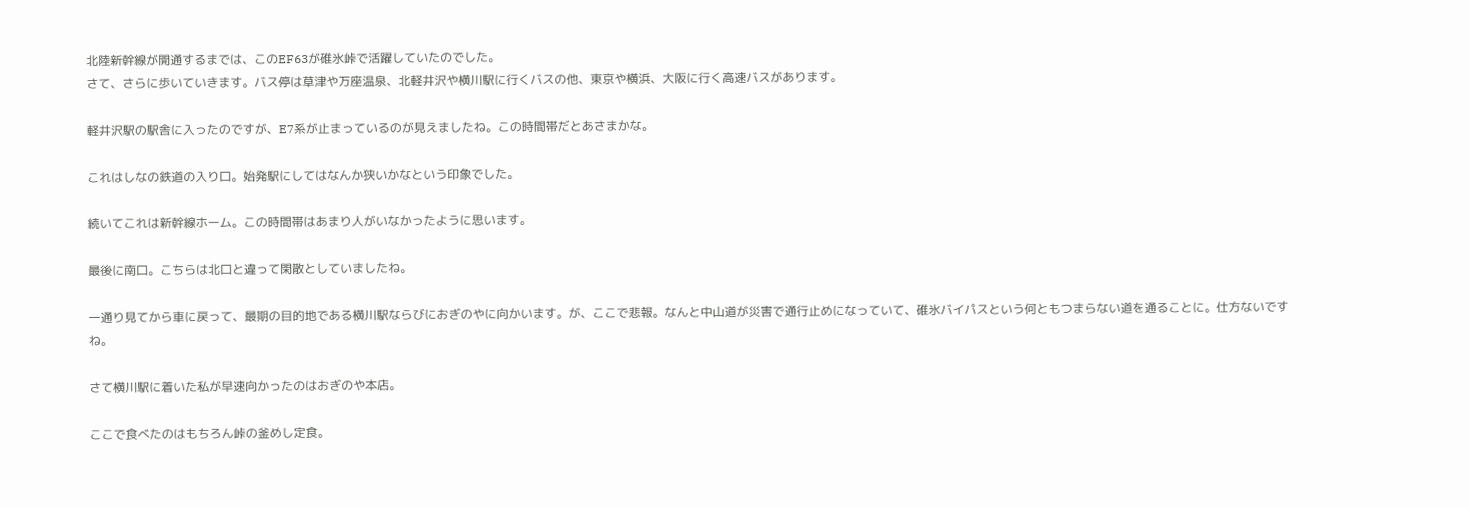北陸新幹線が開通するまでは、このEF63が碓氷峠で活躍していたのでした。
さて、さらに歩いていきます。バス停は草津や万座温泉、北軽井沢や横川駅に行くバスの他、東京や横浜、大阪に行く高速バスがあります。

軽井沢駅の駅舎に入ったのですが、E7系が止まっているのが見えましたね。この時間帯だとあさまかな。

これはしなの鉄道の入り口。始発駅にしてはなんか狭いかなという印象でした。

続いてこれは新幹線ホーム。この時間帯はあまり人がいなかったように思います。

最後に南口。こちらは北口と違って閑散としていましたね。

一通り見てから車に戻って、最期の目的地である横川駅ならびにおぎのやに向かいます。が、ここで悲報。なんと中山道が災害で通行止めになっていて、碓氷バイパスという何ともつまらない道を通ることに。仕方ないですね。

さて横川駅に着いた私が早速向かったのはおぎのや本店。

ここで食べたのはもちろん峠の釜めし定食。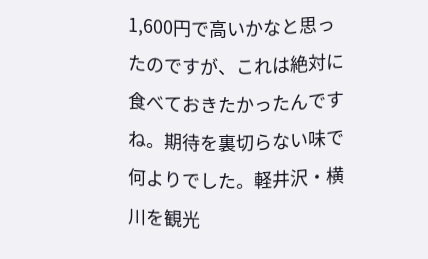1,600円で高いかなと思ったのですが、これは絶対に食べておきたかったんですね。期待を裏切らない味で何よりでした。軽井沢・横川を観光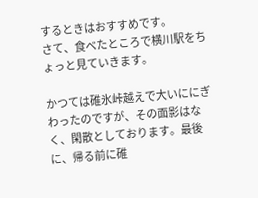するときはおすすめです。
さて、食べたところで横川駅をちょっと見ていきます。

かつては碓氷峠越えで大いににぎわったのですが、その面影はなく、閑散としております。最後に、帰る前に碓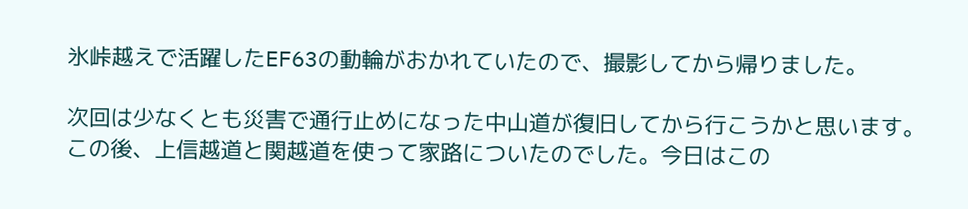氷峠越えで活躍したEF63の動輪がおかれていたので、撮影してから帰りました。

次回は少なくとも災害で通行止めになった中山道が復旧してから行こうかと思います。
この後、上信越道と関越道を使って家路についたのでした。今日はこの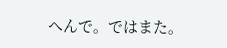へんで。ではまた。